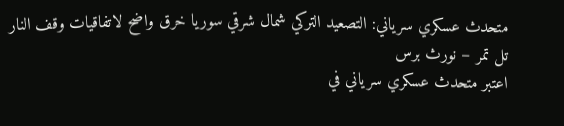متحدث عسكري سرياني: التصعيد التركي شمال شرقي سوريا خرق واضح لاتفاقيات وقف النار
تل تمر – نورث برس
اعتبر متحدث عسكري سرياني في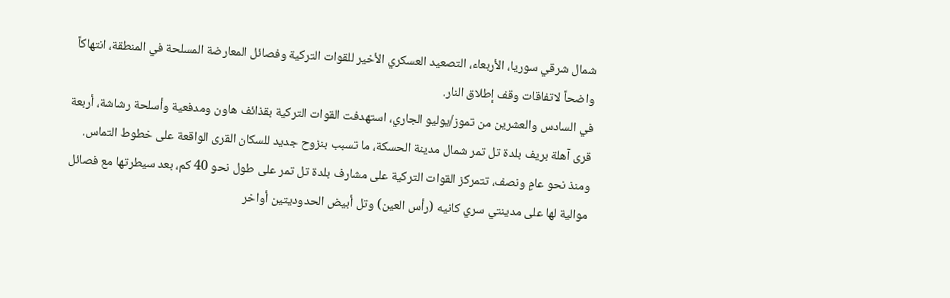شمال شرقي سوريا، الأربعاء، التصعيد العسكري الأخير للقوات التركية وفصائل المعارضة المسلحة في المنطقة، انتهاكاً واضحاً لاتفاقات وقف إطلاق النار.
في السادس والعشرين من تموز/يوليو الجاري، استهدفت القوات التركية بقذائف هاون ومدفعية وأسلحة رشاشة، أربعة قرى آهلة بريف بلدة تل تمر شمال مدينة الحسكة، ما تسبب بنزوح جديد للسكان القرى الواقعة على خطوط التماس.
ومنذ نحو عامٍ ونصف، تتمركز القوات التركية على مشارف بلدة تل تمر على طول نحو 40 كم، بعد سيطرتها مع فصائل موالية لها على مدينتي سري كانيه (رأس العين) وتل أبيض الحدوديتين أواخر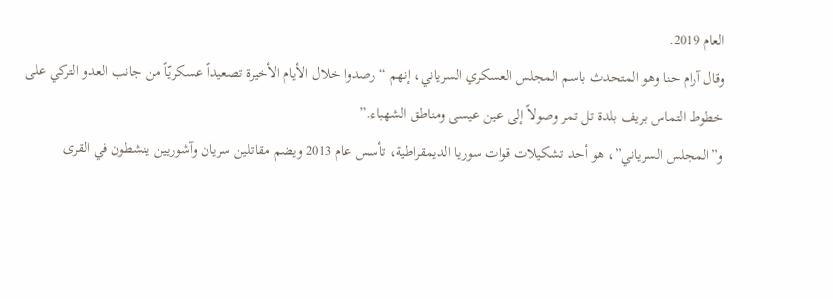العام 2019.
وقال آرام حنا وهو المتحدث باسم المجلس العسكري السرياني، إنهم “رصدوا خلال الأيام الأخيرة تصعيداً عسكريّاً من جانب العدو التركي على خطوط التماس بريف بلدة تل تمر وصولاً إلى عين عيسى ومناطق الشهباء.”
و”المجلس السرياني”، هو أحد تشكيلات قوات سوريا الديمقراطية، تأسس عام 2013 ويضم مقاتلين سريان وآشوريين ينشطون في القرى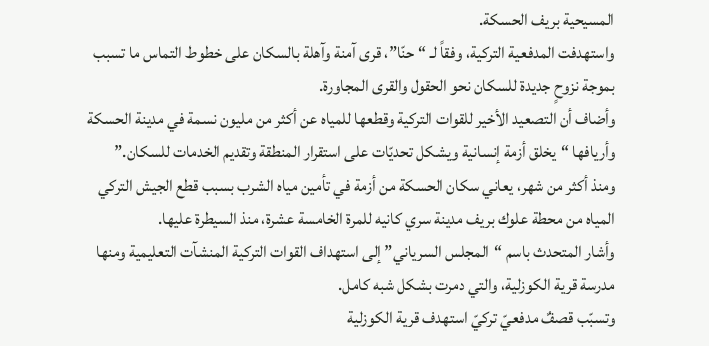المسيحية بريف الحسكة.
واستهدفت المدفعية التركية، وفقاً لـ “حنّا”، قرى آمنة وآهلة بالسكان على خطوط التماس ما تسبب بموجة نزوحٍ جديدة للسكان نحو الحقول والقرى المجاورة.
وأضاف أن التصعيد الأخير للقوات التركية وقطعها للمياه عن أكثر من مليون نسمة في مدينة الحسكة وأريافها “يخلق أزمة إنسانية ويشكل تحديّات على استقرار المنطقة وتقديم الخدمات للسكان.”
ومنذ أكثر من شهر، يعاني سكان الحسكة من أزمة في تأمين مياه الشرب بسبب قطع الجيش التركي المياه من محطة علوك بريف مدينة سري كانيه للمرة الخامسة عشرة، منذ السيطرة عليها.
وأشار المتحدث باسم “المجلس السرياني” إلى استهداف القوات التركية المنشآت التعليمية ومنها مدرسة قرية الكوزلية، والتي دمرت بشكل شبه كامل.
وتسبّب قصفٌ مدفعيّ تركيّ استهدف قرية الكوزلية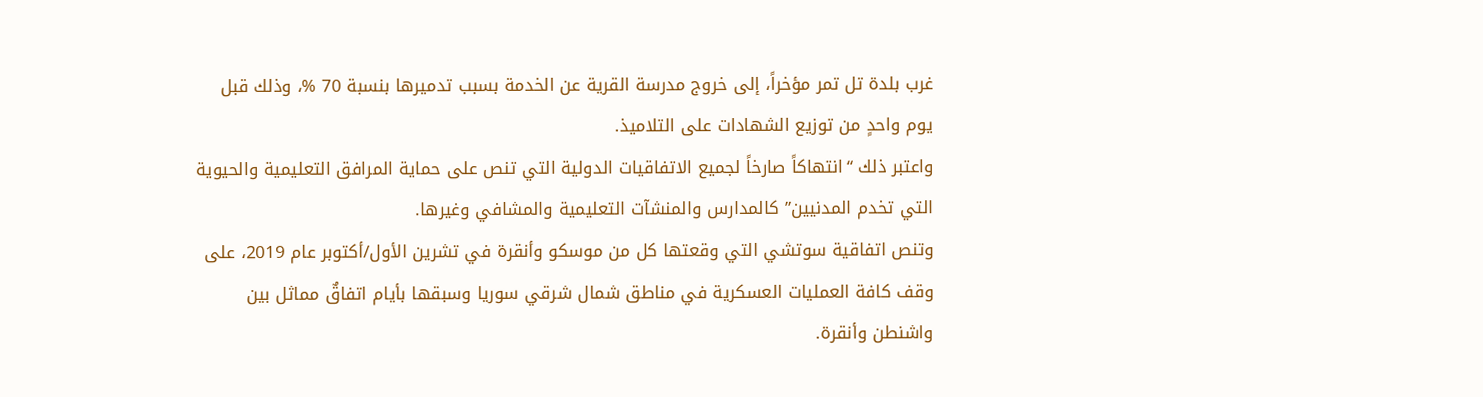غرب بلدة تل تمر مؤخراً، إلى خروج مدرسة القرية عن الخدمة بسبب تدميرها بنسبة 70 %، وذلك قبل يوم واحدٍ من توزيع الشهادات على التلاميذ.
واعتبر ذلك “انتهاكاً صارخاً لجميع الاتفاقيات الدولية التي تنص على حماية المرافق التعليمية والحيوية التي تخدم المدنيين” كالمدارس والمنشآت التعليمية والمشافي وغيرها.
وتنص اتفاقية سوتشي التي وقعتها كل من موسكو وأنقرة في تشرين الأول/أكتوبر عام 2019، على وقف كافة العمليات العسكرية في مناطق شمال شرقي سوريا وسبقها بأيام اتفاقٌ مماثل بين واشنطن وأنقرة.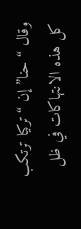وقال “حنا” إن “تركيا ترتكب كل هذه الانتهاكات في ظل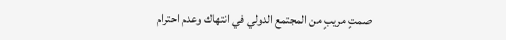صمتٍ مريبٍ من المجتمع الدولي في انتهاك وعدم احترام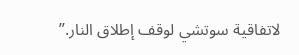لاتفاقية سوتشي لوقف إطلاق النار.”